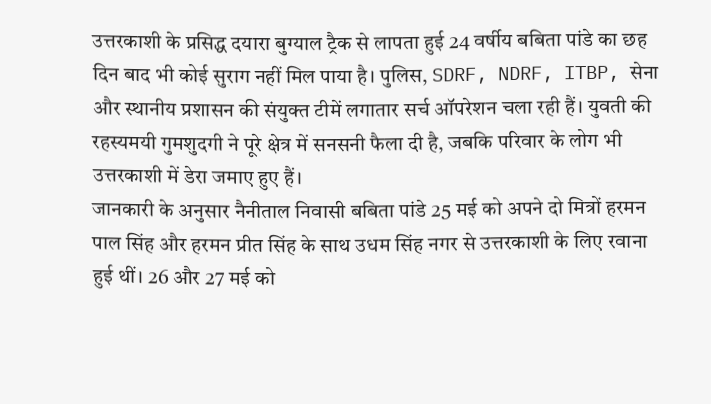उत्तरकाशी के प्रसिद्ध दयारा बुग्याल ट्रैक से लापता हुई 24 वर्षीय बबिता पांडे का छह दिन बाद भी कोई सुराग नहीं मिल पाया है। पुलिस, SDRF, NDRF, ITBP, सेना और स्थानीय प्रशासन की संयुक्त टीमें लगातार सर्च ऑपरेशन चला रही हैं। युवती की रहस्यमयी गुमशुदगी ने पूरे क्षेत्र में सनसनी फैला दी है, जबकि परिवार के लोग भी उत्तरकाशी में डेरा जमाए हुए हैं।
जानकारी के अनुसार नैनीताल निवासी बबिता पांडे 25 मई को अपने दो मित्रों हरमन पाल सिंह और हरमन प्रीत सिंह के साथ उधम सिंह नगर से उत्तरकाशी के लिए रवाना हुई थीं। 26 और 27 मई को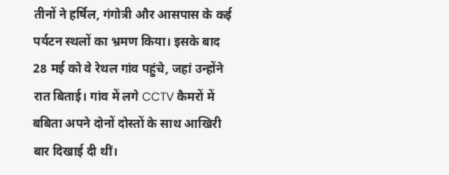तीनों ने हर्षिल, गंगोत्री और आसपास के कई पर्यटन स्थलों का भ्रमण किया। इसके बाद 28 मई को वे रेथल गांव पहुंचे, जहां उन्होंने रात बिताई। गांव में लगे CCTV कैमरों में बबिता अपने दोनों दोस्तों के साथ आखिरी बार दिखाई दी थीं।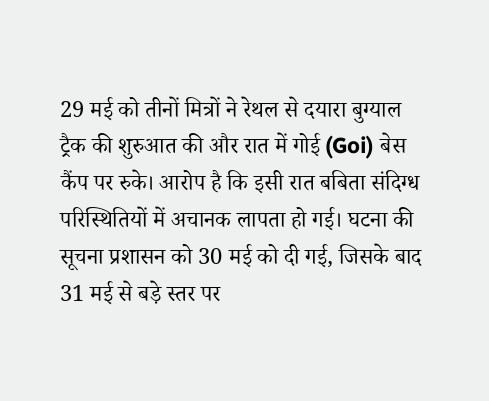29 मई को तीनों मित्रों ने रेथल से दयारा बुग्याल ट्रैक की शुरुआत की और रात में गोई (Goi) बेस कैंप पर रुके। आरोप है कि इसी रात बबिता संदिग्ध परिस्थितियों में अचानक लापता हो गई। घटना की सूचना प्रशासन को 30 मई को दी गई, जिसके बाद 31 मई से बड़े स्तर पर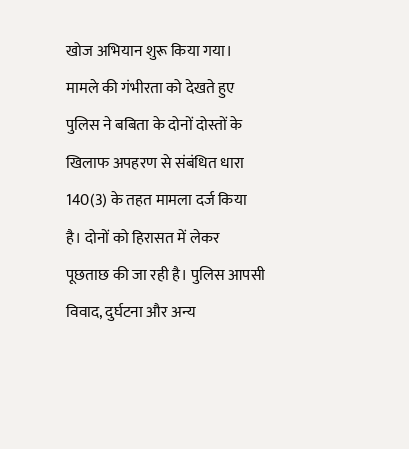खोज अभियान शुरू किया गया।
मामले की गंभीरता को देखते हुए पुलिस ने बबिता के दोनों दोस्तों के खिलाफ अपहरण से संबंधित धारा 140(3) के तहत मामला दर्ज किया है। दोनों को हिरासत में लेकर पूछताछ की जा रही है। पुलिस आपसी विवाद, दुर्घटना और अन्य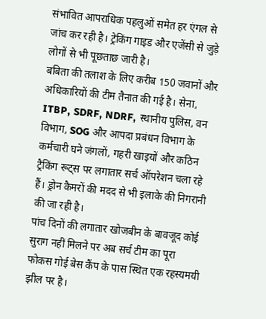संभावित आपराधिक पहलुओं समेत हर एंगल से जांच कर रही है। ट्रेकिंग गाइड और एजेंसी से जुड़े लोगों से भी पूछताछ जारी है।
बबिता की तलाश के लिए करीब 150 जवानों और अधिकारियों की टीम तैनात की गई है। सेना, ITBP, SDRF, NDRF, स्थानीय पुलिस, वन विभाग, SOG और आपदा प्रबंधन विभाग के कर्मचारी घने जंगलों, गहरी खाइयों और कठिन ट्रैकिंग रूट्स पर लगातार सर्च ऑपरेशन चला रहे हैं। ड्रोन कैमरों की मदद से भी इलाके की निगरानी की जा रही है।
पांच दिनों की लगातार खोजबीन के बावजूद कोई सुराग नहीं मिलने पर अब सर्च टीम का पूरा फोकस गोई बेस कैंप के पास स्थित एक रहस्यमयी झील पर है।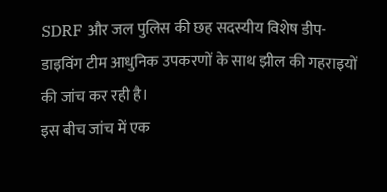SDRF और जल पुलिस की छह सदस्यीय विशेष डीप-डाइविंग टीम आधुनिक उपकरणों के साथ झील की गहराइयों की जांच कर रही है।
इस बीच जांच में एक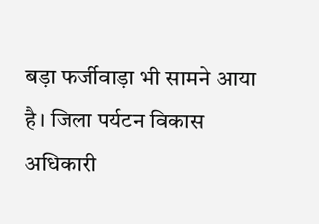बड़ा फर्जीवाड़ा भी सामने आया है। जिला पर्यटन विकास अधिकारी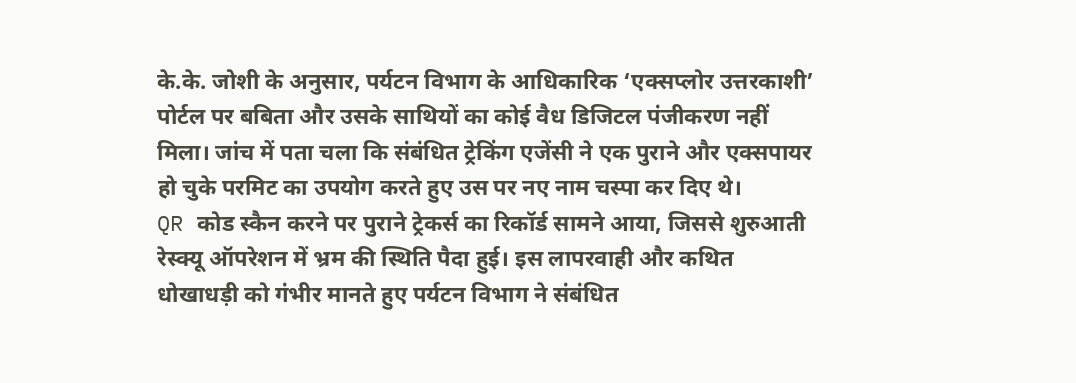के.के. जोशी के अनुसार, पर्यटन विभाग के आधिकारिक ‘एक्सप्लोर उत्तरकाशी’ पोर्टल पर बबिता और उसके साथियों का कोई वैध डिजिटल पंजीकरण नहीं मिला। जांच में पता चला कि संबंधित ट्रेकिंग एजेंसी ने एक पुराने और एक्सपायर हो चुके परमिट का उपयोग करते हुए उस पर नए नाम चस्पा कर दिए थे।
QR कोड स्कैन करने पर पुराने ट्रेकर्स का रिकॉर्ड सामने आया, जिससे शुरुआती रेस्क्यू ऑपरेशन में भ्रम की स्थिति पैदा हुई। इस लापरवाही और कथित धोखाधड़ी को गंभीर मानते हुए पर्यटन विभाग ने संबंधित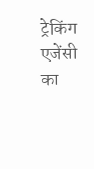ट्रेकिंग एजेंसी का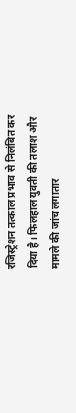रजिस्ट्रेशन तत्काल प्रभाव से निलंबित कर दिया है। फिलहाल युवती की तलाश और मामले की जांच लगातार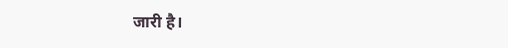जारी है।